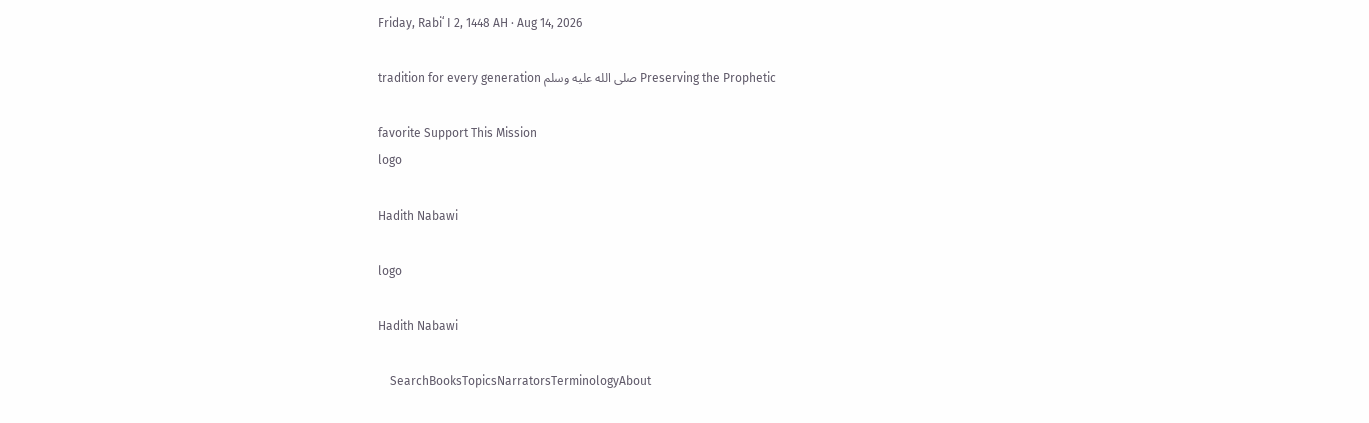Friday, Rabiʻ I 2, 1448 AH · Aug 14, 2026

Preserving the Prophetic صلى الله عليه وسلم tradition for every generation

favorite Support This Mission
logo

Hadith Nabawi

logo

Hadith Nabawi

    SearchBooksTopicsNarratorsTerminologyAbout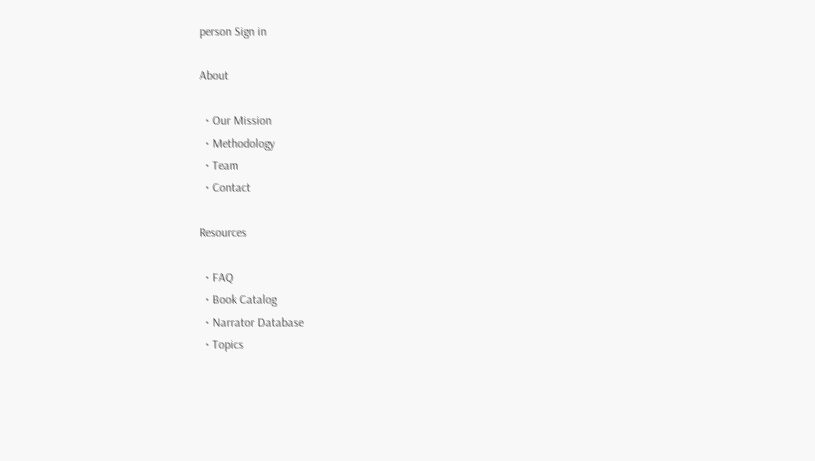person Sign in

About

  • Our Mission
  • Methodology
  • Team
  • Contact

Resources

  • FAQ
  • Book Catalog
  • Narrator Database
  • Topics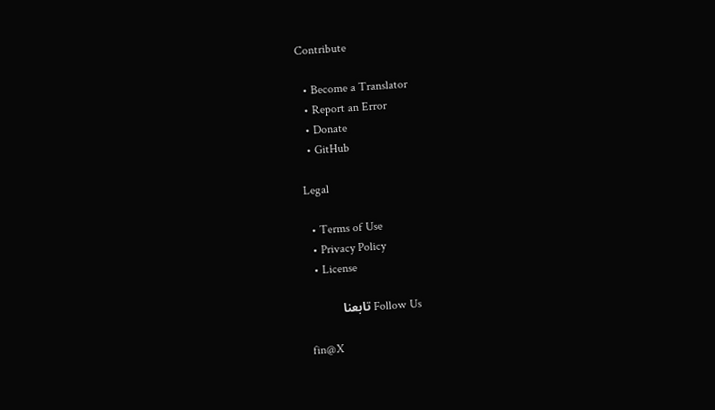Contribute

  • Become a Translator
  • Report an Error
  • Donate
  • GitHub

Legal

  • Terms of Use
  • Privacy Policy
  • License

Follow Us تابعنا

fin@X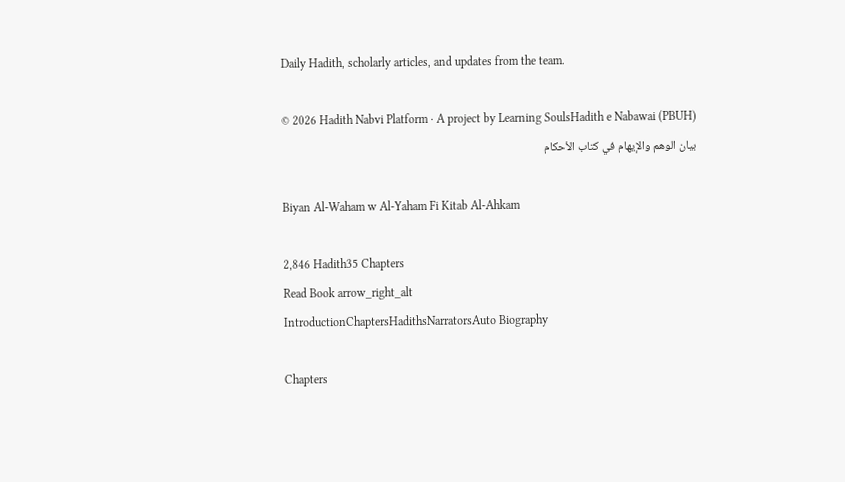Daily Hadith, scholarly articles, and updates from the team.

© 2026 Hadith Nabvi Platform · A project by Learning SoulsHadith e Nabawai (PBUH)
بيان الوهم والإيهام في كتاب الأحكام

Biyan Al-Waham w Al-Yaham Fi Kitab Al-Ahkam

2,846 Hadith35 Chapters
Read Book arrow_right_alt
IntroductionChaptersHadithsNarratorsAuto Biography

Chapters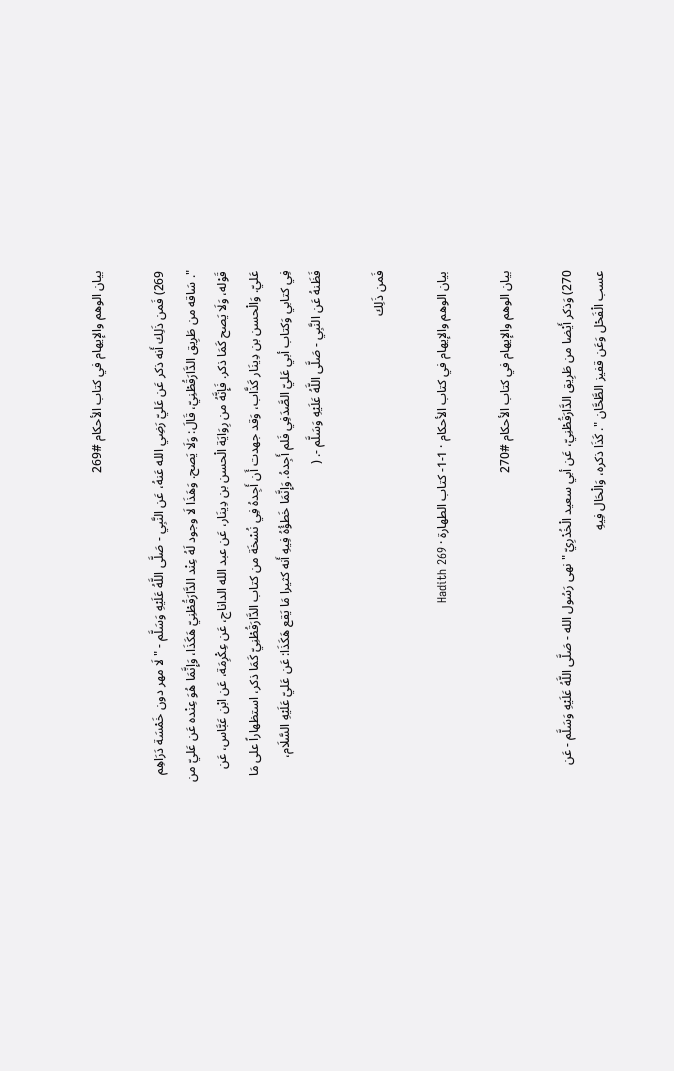بيان الوهم والإيهام في كتاب الأحكام #269

269) فَمن ذَلِك أَنه ذكر عَن عَليّ رَضِي الله عَنهُ، عَن النَّبِي - صَلَّى اللَّهُ عَلَيْهِ وَسَلَّم - " لَا مهر دون خَمْسَة دَرَاهِم ". سَاقه من طَرِيق الدَّارَقُطْنِيّ، قَالَ: وَلَا يَصح. وَهَذَا لَا وجود لَهُ عِنْد الدَّارَقُطْنِيّ هَكَذَا، وَإِنَّمَا هُوَ عِنْده عَن عَليّ من قَوْله، وَلَا يَصح كَمَا ذكر. فَإِنَّهُ من رِوَايَة الْحسن بن دِينَار، عَن عبد الله الداناج، عَن عِكْرِمَة، عَن ابْن عَبَّاس، عَن عَليّ. وَالْحسن بن دِينَار كَذَّاب، وَقد جهدت أَن أَجِدهُ فِي نُسْخَة من كتاب الدَّارَقُطْنِيّ كَمَا ذكر، استظهاراً على مَا فِي كتابي وَكتاب أبي عَليّ الصَّدَفِي فَلم أَجِدهُ. وَإِنَّمَا خَطؤُهُ فِيهِ أَنه كثيرا مَا يَقع هَكَذَا: عَن عَليّ عَلَيْهِ السَّلَام، فَظَنهُ عَن النَّبِي - صَلَّى اللَّهُ عَلَيْهِ وَسَلَّم -. (

فَمن ذَلِك

بيان الوهم والإيهام في كتاب الأحكام · 1-1- كتاب الطهارة · Hadith 269

بيان الوهم والإيهام في كتاب الأحكام #270

270) وَذكر أَيْضا من طَرِيق الدَّارَقُطْنِيّ، عَن أبي سعيد الْخُدْرِيّ " نهى رَسُول الله - صَلَّى اللَّهُ عَلَيْهِ وَسَلَّم - عَن عسب الْفَحْل وَعَن قفيز الطَّحَّان ". كَذَا ذكره، وَالْحَال فِيهِ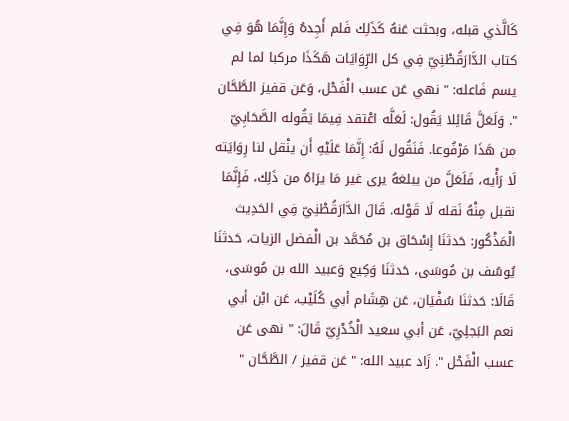كَالَّذي قبله، وبحثت عَنهُ كَذَلِك فَلم أَجِدهُ وَإِنَّمَا هُوَ فِي كتاب الدَّارَقُطْنِيّ فِي كل الرِّوَايَات هَكَذَا مركبا لما لم يسم فَاعله: " نهي عَن عسب الْفَحْل، وَعَن قفيز الطَّحَّان ". وَلَعَلَّ قَائِلا يَقُول: لَعَلَّه اعْتقد فِيمَا يَقُوله الصَّحَابِيّ من هَذَا مَرْفُوعا. فَنَقُول لَهُ: إِنَّمَا عَلَيْهِ أَن ينْقل لنا رِوَايَته لَا رَأْيه، فَلَعَلَّ من يبلغهُ يرى غير مَا يرَاهُ من ذَلِك، فَإِنَّمَا نقبل مِنْهُ نَقله لَا قَوْله. قَالَ الدَّارَقُطْنِيّ فِي الحَدِيث الْمَذْكُور: حَدثنَا إِسْحَاق بن مُحَمَّد بن الْفضل الزيات، حَدثنَا يُوسُف بن مُوسَى، حَدثنَا وَكِيع وَعبيد الله بن مُوسَى، قَالَا: حَدثنَا سُفْيَان، عَن هِشَام أبي كُلَيْب، عَن ابْن أبي نعم البَجلِيّ، عَن أبي سعيد الْخُدْرِيّ قَالَ: " نهى عَن عسب الْفَحْل ". زَاد عبيد الله: " عَن قفيز / الطَّحَّان "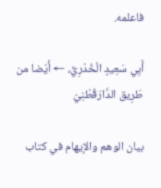فاعلمه.

أَبِي سَعِيدٍ الْخُدْرِيِّ، ← أَيْضا من طَرِيق الدَّارَقُطْنِيّ

بيان الوهم والإيهام في كتاب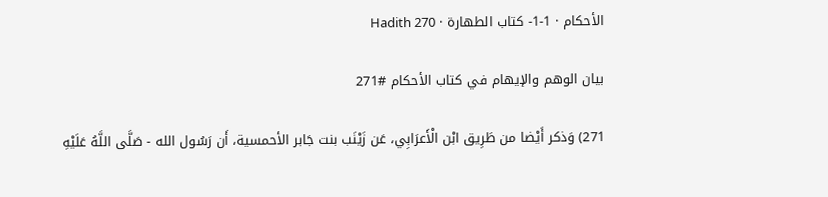الأحكام · 1-1- كتاب الطهارة · Hadith 270

بيان الوهم والإيهام في كتاب الأحكام #271

271) وَذكر أَيْضا من طَرِيق ابْن الْأَعرَابِي، عَن زَيْنَب بنت جَابر الأحمسية، أَن رَسُول الله - صَلَّى اللَّهُ عَلَيْهِ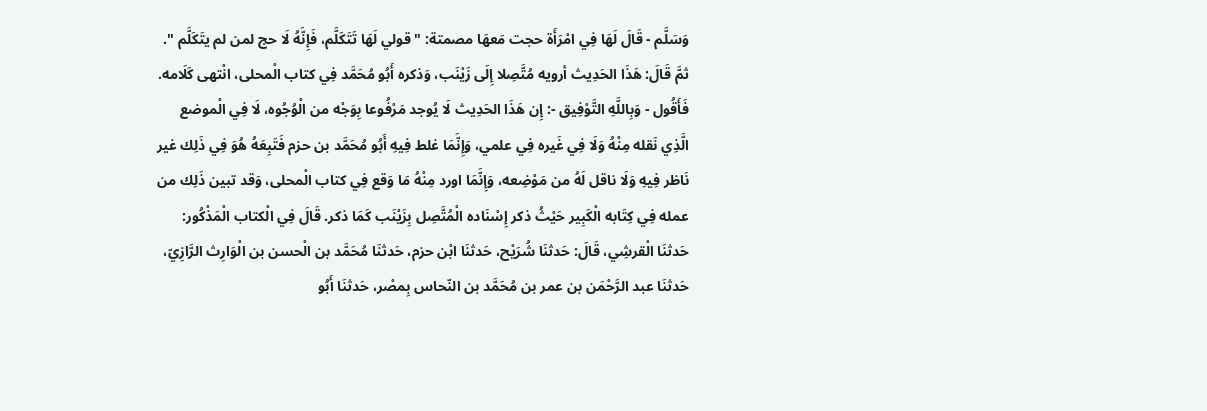وَسَلَّم - قَالَ لَهَا فِي امْرَأَة حجت مَعهَا مصمتة: " قولي لَهَا تَتَكَلَّم، فَإِنَّهُ لَا حج لمن لم يتَكَلَّم ". ثمَّ قَالَ: هَذَا الحَدِيث أرويه مُتَّصِلا إِلَى زَيْنَب، وَذكره أَبُو مُحَمَّد فِي كتاب الْمحلى، انْتهى كَلَامه. فَأَقُول - وَبِاللَّهِ التَّوْفِيق -: إِن هَذَا الحَدِيث لَا يُوجد مَرْفُوعا بِوَجْه من الْوُجُوه، لَا فِي الْموضع الَّذِي نَقله مِنْهُ وَلَا فِي غَيره فِي علمي، وَإِنَّمَا غلط فِيهِ أَبُو مُحَمَّد بن حزم فَتَبِعَهُ هُوَ فِي ذَلِك غير نَاظر فِيهِ وَلَا ناقل لَهُ من مَوْضِعه، وَإِنَّمَا اورد مِنْهُ مَا وَقع فِي كتاب الْمحلى، وَقد تبين ذَلِك من عمله فِي كِتَابه الْكَبِير حَيْثُ ذكر إِسْنَاده الْمُتَّصِل بِزَيْنَب كَمَا ذكر. قَالَ فِي الْكتاب الْمَذْكُور: حَدثنَا الْقرشِي، قَالَ: حَدثنَا شُرَيْح، حَدثنَا ابْن حزم، حَدثنَا مُحَمَّد بن الْحسن بن الْوَارِث الرَّازِيّ، حَدثنَا عبد الرَّحْمَن بن عمر بن مُحَمَّد بن النّحاس بِمصْر، حَدثنَا أَبُو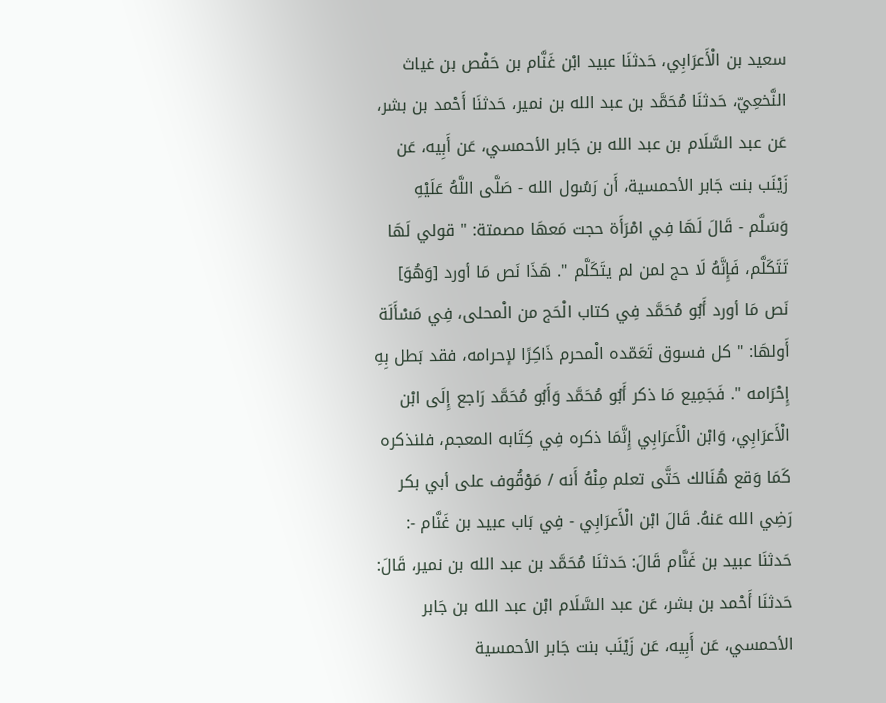سعيد بن الْأَعرَابِي، حَدثنَا عبيد ابْن غَنَّام بن حَفْص بن غياث النَّخعِيّ، حَدثنَا مُحَمَّد بن عبد الله بن نمير، حَدثنَا أَحْمد بن بشر، عَن عبد السَّلَام بن عبد الله بن جَابر الأحمسي، عَن أَبِيه، عَن زَيْنَب بنت جَابر الأحمسية، أَن رَسُول الله - صَلَّى اللَّهُ عَلَيْهِ وَسَلَّم - قَالَ لَهَا فِي امْرَأَة حجت مَعهَا مصمتة: " قولي لَهَا تَتَكَلَّم، فَإِنَّهُ لَا حج لمن لم يتَكَلَّم ". هَذَا نَص مَا أورد [وَهُوَ] نَص مَا أورد أَبُو مُحَمَّد فِي كتاب الْحَج من الْمحلى، فِي مَسْأَلَة أَولهَا: " كل فسوق تَعَمّده الْمحرم ذَاكِرًا لإحرامه، فقد بَطل بِهِ إِحْرَامه ". فَجَمِيع مَا ذكر أَبُو مُحَمَّد وَأَبُو مُحَمَّد رَاجع إِلَى ابْن الْأَعرَابِي، وَابْن الْأَعرَابِي إِنَّمَا ذكره فِي كِتَابه المعجم، فلنذكره كَمَا وَقع هُنَالك حَتَّى تعلم مِنْهُ أَنه / مَوْقُوف على أبي بكر رَضِي الله عَنهُ. قَالَ ابْن الْأَعرَابِي - فِي بَاب عبيد بن غَنَّام -: حَدثنَا عبيد بن غَنَّام قَالَ: حَدثنَا مُحَمَّد بن عبد الله بن نمير، قَالَ: حَدثنَا أَحْمد بن بشر، عَن عبد السَّلَام ابْن عبد الله بن جَابر الأحمسي، عَن أَبِيه، عَن زَيْنَب بنت جَابر الأحمسية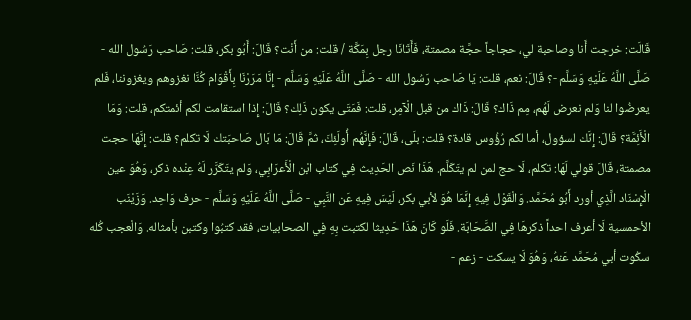قَالَت: خرجت أَنا وصاحبة لي، حجاجاً حجَّة مصمتة، فَأَتَانَا رجل بِمَكَّة / قلت: من أَنْت؟ قَالَ: أَبُو بكر، قلت: صَاحب رَسُول الله - صَلَّى اللَّهُ عَلَيْهِ وَسَلَّم -؟ قَالَ: نعم، قلت: يَا صَاحب رَسُول الله - صَلَّى اللَّهُ عَلَيْهِ وَسَلَّم - إِنَّا مَرَرْنَا بِأَقْوَام كُنَّا نغزوهم ويغزوننا، فَلم يعرضُوا لنا وَلم نعرض لَهُم، مِم ذَاك؟ قَالَ: ذَاك من قبل الْآمِر، قلت: فَمَتَى يكون ذَلِك؟ قَالَ: إِذا استقامت لكم أئمتكم، قلت: وَمَا الْأَئِمَّة؟ قَالَ: إِنَّك لسؤول، أما لكم رُؤُوس قادة؟ قلت: بلَى، قَالَ: فَإِنَّهُم أُولَئِكَ، ثمَّ قَالَ: مَا بَال صَاحبَتك لَا تكلم؟ قلت: إِنَّهَا حجت مصمتة، قَالَ قولي لَهَا: تكلم، لَا حج لمن لم يتَكَلَّم. هَذَا نَص الحَدِيث فِي كتاب ابْن الْأَعرَابِي، وَلم يتَكَرَّر لَهُ عِنْده ذكر، وَهُوَ عين الْإِسْنَاد الَّذِي أورد أَبُو مُحَمَّد. وَالْقَوْل فِيهِ إِنَّمَا هُوَ لأبي بكر، لَيْسَ فِيهِ عَن النَّبِي - صَلَّى اللَّهُ عَلَيْهِ وَسَلَّم - حرف وَاحِد. وَزَيْنَب الأحمسية لَا أعرف احداً ذكرهَا فِي الصَّحَابَة. فَلَو كَانَ هَذَا حَدِيثا لكتبت بِهِ فِي الصحابيات، فقد كتبُوا وكتبن بأمثاله. وَالْعجب كُله سكُوت أبي مُحَمَّد عَنهُ، وَهُوَ لَا يسكت - زعم -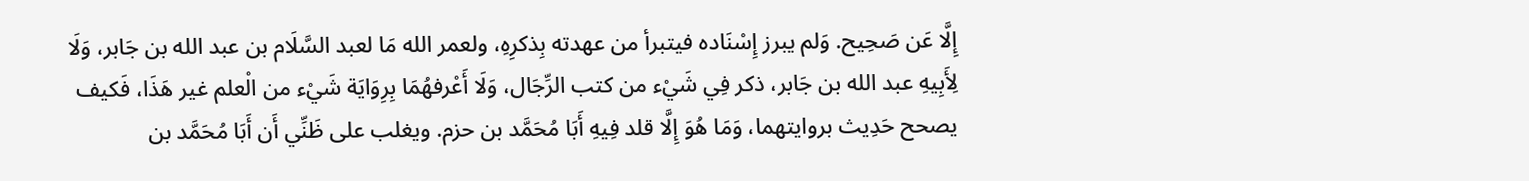إِلَّا عَن صَحِيح. وَلم يبرز إِسْنَاده فيتبرأ من عهدته بِذكرِهِ، ولعمر الله مَا لعبد السَّلَام بن عبد الله بن جَابر، وَلَا لِأَبِيهِ عبد الله بن جَابر، ذكر فِي شَيْء من كتب الرِّجَال، وَلَا أَعْرفهُمَا بِرِوَايَة شَيْء من الْعلم غير هَذَا، فَكيف يصحح حَدِيث بروايتهما، وَمَا هُوَ إِلَّا قلد فِيهِ أَبَا مُحَمَّد بن حزم. ويغلب على ظَنِّي أَن أَبَا مُحَمَّد بن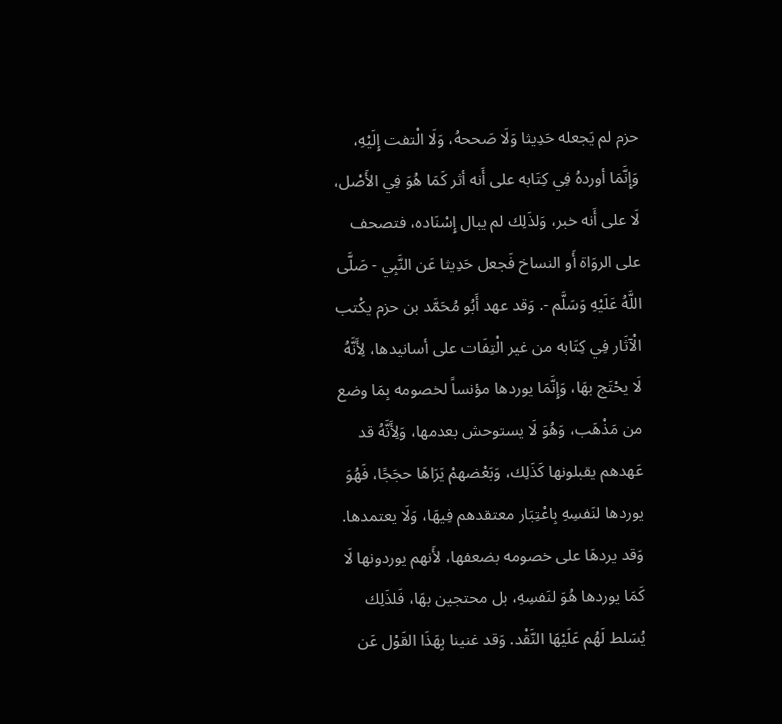حزم لم يَجعله حَدِيثا وَلَا صَححهُ، وَلَا الْتفت إِلَيْهِ، وَإِنَّمَا أوردهُ فِي كِتَابه على أَنه أثر كَمَا هُوَ فِي الأَصْل، لَا على أَنه خبر، وَلذَلِك لم يبال إِسْنَاده، فتصحف على الروَاة أَو النساخ فَجعل حَدِيثا عَن النَّبِي - صَلَّى اللَّهُ عَلَيْهِ وَسَلَّم -. وَقد عهد أَبُو مُحَمَّد بن حزم يكْتب الْآثَار فِي كِتَابه من غير الْتِفَات على أسانيدها، لِأَنَّهُ لَا يحْتَج بهَا، وَإِنَّمَا يوردها مؤنساً لخصومه بِمَا وضع من مَذْهَب، وَهُوَ لَا يستوحش بعدمها، وَلِأَنَّهُ قد عَهدهم يقبلونها كَذَلِك، وَبَعْضهمْ يَرَاهَا حجَجًا، فَهُوَ يوردها لنَفسِهِ بِاعْتِبَار معتقدهم فِيهَا، وَلَا يعتمدها. وَقد يردهَا على خصومه بضعفها، لأَنهم يوردونها لَا كَمَا يوردها هُوَ لنَفسِهِ، بل محتجين بهَا، فَلذَلِك يُسَلط لَهُم عَلَيْهَا النَّقْد. وَقد غنينا بِهَذَا القَوْل عَن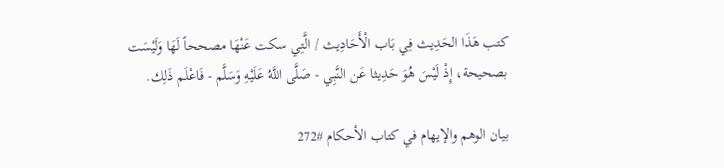كتب هَذَا الحَدِيث فِي بَاب الْأَحَادِيث / الَّتِي سكت عَنْهَا مصححاً لَهَا وَلَيْسَت بصحيحة، إِذْ لَيْسَ هُوَ حَدِيثا عَن النَّبِي - صَلَّى اللَّهُ عَلَيْهِ وَسَلَّم - فَاعْلَم ذَلِك.

بيان الوهم والإيهام في كتاب الأحكام #272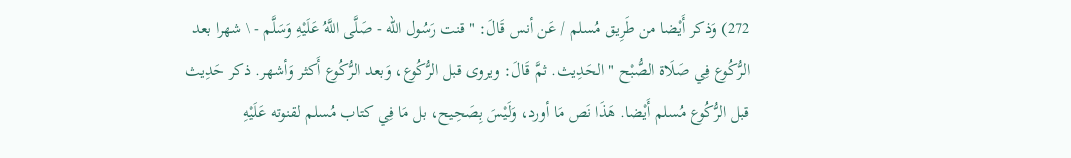272) وَذكر أَيْضا من طَرِيق مُسلم / عَن أنس قَالَ: " قنت رَسُول الله - صَلَّى اللَّهُ عَلَيْهِ وَسَلَّم - \ شهرا بعد الرُّكُوع فِي صَلَاة الصُّبْح " الحَدِيث. ثمَّ قَالَ: ويروى قبل الرُّكُوع، وَبعد الرُّكُوع أَكثر وَأشهر. ذكر حَدِيث قبل الرُّكُوع مُسلم أَيْضا. هَذَا نَص مَا أورد، وَلَيْسَ بِصَحِيح، بل مَا فِي كتاب مُسلم لقنوته عَلَيْهِ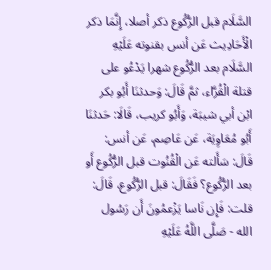السَّلَام قبل الرُّكُوع ذكر أصلا، إِنَّمَا ذكر الْأَحَادِيث عَن أنس بقنوته عَلَيْهِ السَّلَام بعد الرُّكُوع شهرا يَدْعُو على قتلة الْقُرَّاء، ثمَّ قَالَ: وَحدثنَا أَبُو بكر ابْن أبي شيبَة، وَأَبُو كريب، قَالَا: حَدثنَا أَبُو مُعَاوِيَة، عَن عَاصِم، عَن أنس: قَالَ: سَأَلته عَن الْقُنُوت قبل الرُّكُوع أَو بعد الرُّكُوع؟ فَقَالَ: قبل الرُّكُوع، قَالَ: قلت: فَإِن نَاسا يَزْعمُونَ أَن رَسُول الله - صَلَّى اللَّهُ عَلَيْهِ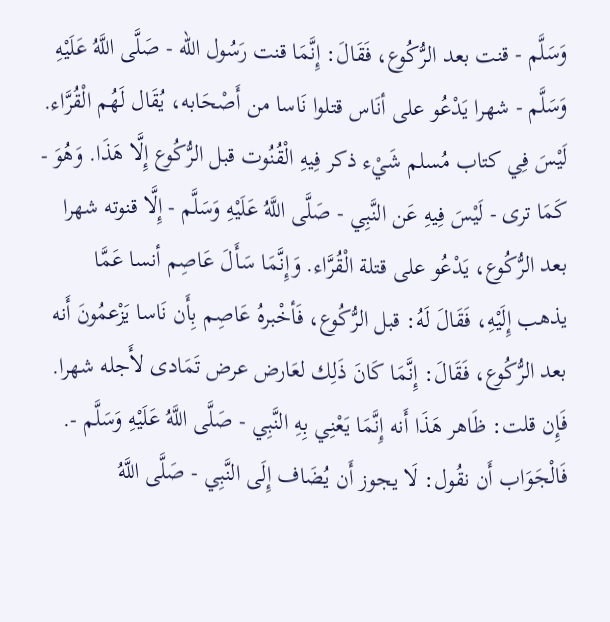وَسَلَّم - قنت بعد الرُّكُوع، فَقَالَ: إِنَّمَا قنت رَسُول الله - صَلَّى اللَّهُ عَلَيْهِ وَسَلَّم - شهرا يَدْعُو على أنَاس قتلوا نَاسا من أَصْحَابه، يُقَال لَهُم الْقُرَّاء. لَيْسَ فِي كتاب مُسلم شَيْء ذكر فِيهِ الْقُنُوت قبل الرُّكُوع إِلَّا هَذَا. وَهُوَ - كَمَا ترى - لَيْسَ فِيهِ عَن النَّبِي - صَلَّى اللَّهُ عَلَيْهِ وَسَلَّم - إِلَّا قنوته شهرا بعد الرُّكُوع، يَدْعُو على قتلة الْقُرَّاء. وَإِنَّمَا سَأَلَ عَاصِم أنسا عَمَّا يذهب إِلَيْهِ، فَقَالَ لَهُ: قبل الرُّكُوع، فَأخْبرهُ عَاصِم بِأَن نَاسا يَزْعمُونَ أَنه بعد الرُّكُوع، فَقَالَ: إِنَّمَا كَانَ ذَلِك لعَارض عرض تَمَادى لأَجله شهرا. فَإِن قلت: ظَاهر هَذَا أَنه إِنَّمَا يَعْنِي بِهِ النَّبِي - صَلَّى اللَّهُ عَلَيْهِ وَسَلَّم -. فَالْجَوَاب أَن نقُول: لَا يجوز أَن يُضَاف إِلَى النَّبِي - صَلَّى اللَّهُ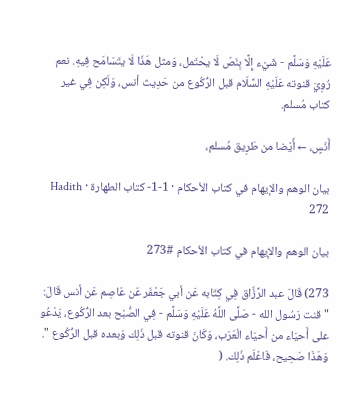عَلَيْهِ وَسَلَّم - شَيْء إِلَّا بِنَصّ لَا يحْتَمل، وَمثل هَذَا لَا يتَسَامَح فِيهِ. نعم رُوِيَ قنوته عَلَيْهِ السَّلَام قبل الرُّكُوع من حَدِيث أنس، وَلَكِن فِي غير كتاب مُسلم.

أَنَسٍ، ← أَيْضا من طَرِيق مُسلم،

بيان الوهم والإيهام في كتاب الأحكام · 1-1- كتاب الطهارة · Hadith 272

بيان الوهم والإيهام في كتاب الأحكام #273

273) قَالَ عبد الرَّزَّاق فِي كِتَابه عَن أبي جَعْفَر عَن عَاصِم عَن أنس قَالَ: " قنت رَسُول الله - صَلَّى اللَّهُ عَلَيْهِ وَسَلَّم - فِي الصُّبْح بعد الرُّكُوع، يَدْعُو على أَحيَاء من أَحيَاء الْعَرَب، وَكَانَ قنوته قبل ذَلِك وَبعده قبل الرُّكُوع ". وَهَذَا صَحِيح، فَاعْلَم ذَلِك. (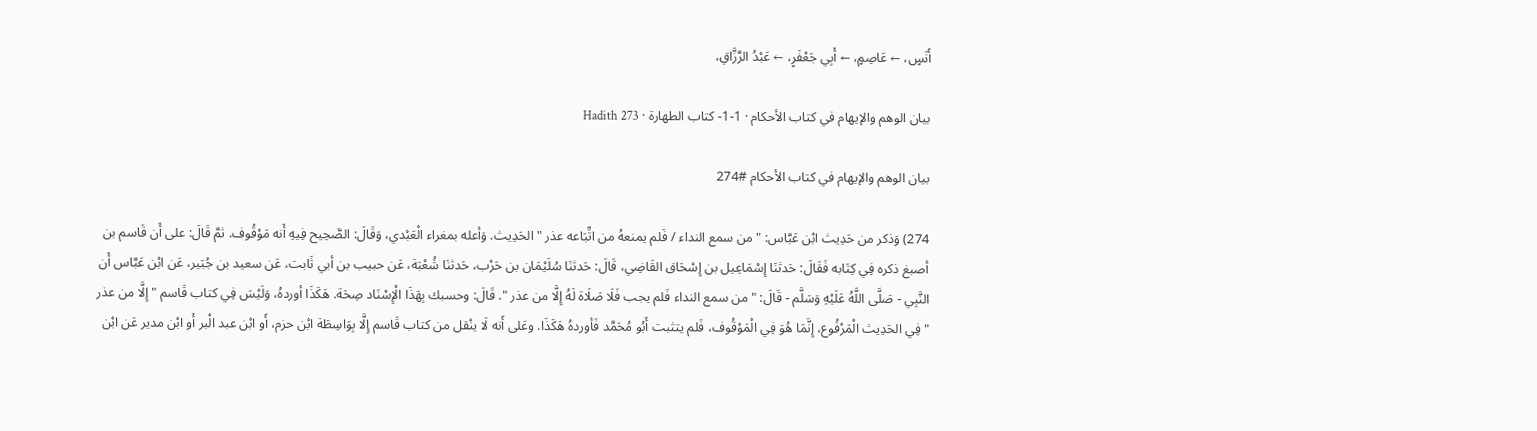أَنَسٍ، ← عَاصِمٍ، ← أَبِي جَعْفَرٍ، ← عَبْدُ الرَّزَّاقِ،

بيان الوهم والإيهام في كتاب الأحكام · 1-1- كتاب الطهارة · Hadith 273

بيان الوهم والإيهام في كتاب الأحكام #274

274) وَذكر من حَدِيث ابْن عَبَّاس: " من سمع النداء / فَلم يمنعهُ من اتِّبَاعه عذر " الحَدِيث. وَأعله بمغراء الْعَبْدي، وَقَالَ: الصَّحِيح فِيهِ أَنه مَوْقُوف. ثمَّ قَالَ: على أَن قَاسم بن أصبغ ذكره فِي كِتَابه فَقَالَ: حَدثنَا إِسْمَاعِيل بن إِسْحَاق القَاضِي، قَالَ: حَدثنَا سُلَيْمَان بن حَرْب، حَدثنَا شُعْبَة، عَن حبيب بن أبي ثَابت، عَن سعيد بن جُبَير، عَن ابْن عَبَّاس أَن النَّبِي - صَلَّى اللَّهُ عَلَيْهِ وَسَلَّم - قَالَ: " من سمع النداء فَلم يجب فَلَا صَلَاة لَهُ إِلَّا من عذر ". قَالَ: وحسبك بِهَذَا الْإِسْنَاد صِحَة. هَكَذَا أوردهُ، وَلَيْسَ فِي كتاب قَاسم " إِلَّا من عذر " فِي الحَدِيث الْمَرْفُوع، إِنَّمَا هُوَ فِي الْمَوْقُوف، فَلم يتثبت أَبُو مُحَمَّد فَأوردهُ هَكَذَا. وعَلى أَنه لَا ينْقل من كتاب قَاسم إِلَّا بِوَاسِطَة ابْن حزم، أَو ابْن عبد الْبر أَو ابْن مدير عَن ابْن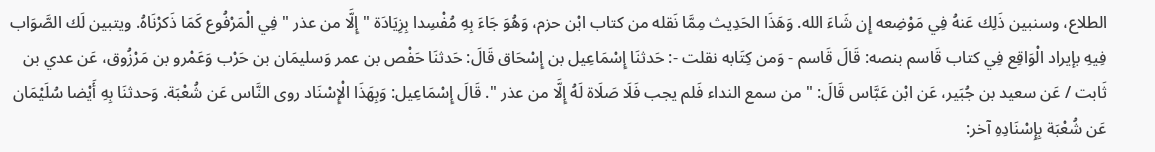الطلاع، وسنبين ذَلِك عَنهُ فِي مَوْضِعه إِن شَاءَ الله. وَهَذَا الحَدِيث مِمَّا نَقله من كتاب ابْن حزم، وَهُوَ جَاءَ بِهِ مُفْسِدا بِزِيَادَة " إِلَّا من عذر " فِي الْمَرْفُوع كَمَا ذَكرْنَاهُ. ويتبين لَك الصَّوَاب فِيهِ بإيراد الْوَاقِع فِي كتاب قَاسم بنصه: قَالَ قَاسم - وَمن كِتَابه نقلت -: حَدثنَا إِسْمَاعِيل بن إِسْحَاق قَالَ: حَدثنَا حَفْص بن عمر وَسليمَان بن حَرْب وَعَمْرو بن مَرْزُوق، عَن عدي بن ثَابت / عَن سعيد بن جُبَير، عَن ابْن عَبَّاس قَالَ: " من سمع النداء فَلم يجب فَلَا صَلَاة لَهُ إِلَّا من عذر ". قَالَ إِسْمَاعِيل: وَبِهَذَا الْإِسْنَاد روى النَّاس عَن شُعْبَة. وَحدثنَا بِهِ أَيْضا سُلَيْمَان عَن شُعْبَة بِإِسْنَادِهِ آخر: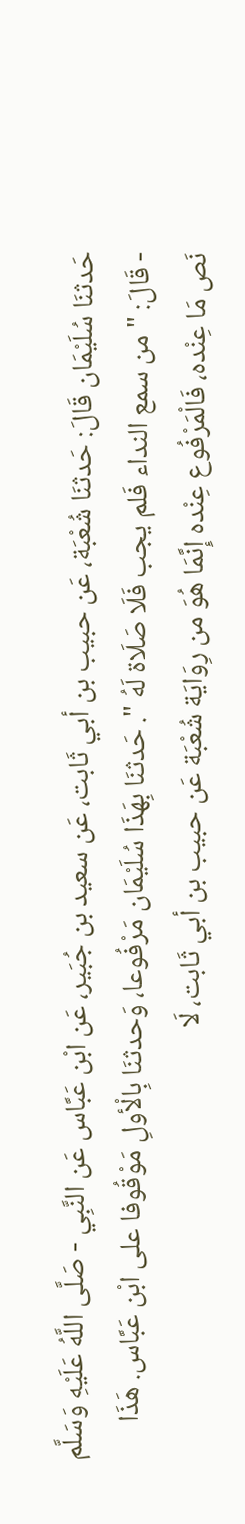حَدثنَا سُلَيْمَان قَالَ: حَدثنَا شُعْبَة، عَن حبيب بن أبي ثَابت، عَن سعيد بن جُبَير، عَن ابْن عَبَّاس عَن النَّبِي - صَلَّى اللَّهُ عَلَيْهِ وَسَلَّم - قَالَ: " من سمع النداء فَلم يجب فَلَا صَلَاة لَهُ ". حَدثنَا بِهَذَا سُلَيْمَان مَرْفُوعا، وَحدثنَا بِالْأولِ مَوْقُوفا على ابْن عَبَّاس. هَذَا نَص مَا عِنْده، فَالْمَرْفُوع عِنْده إِنَّمَا هُوَ من رِوَايَة شُعْبَة عَن حبيب بن أبي ثَابت، لَا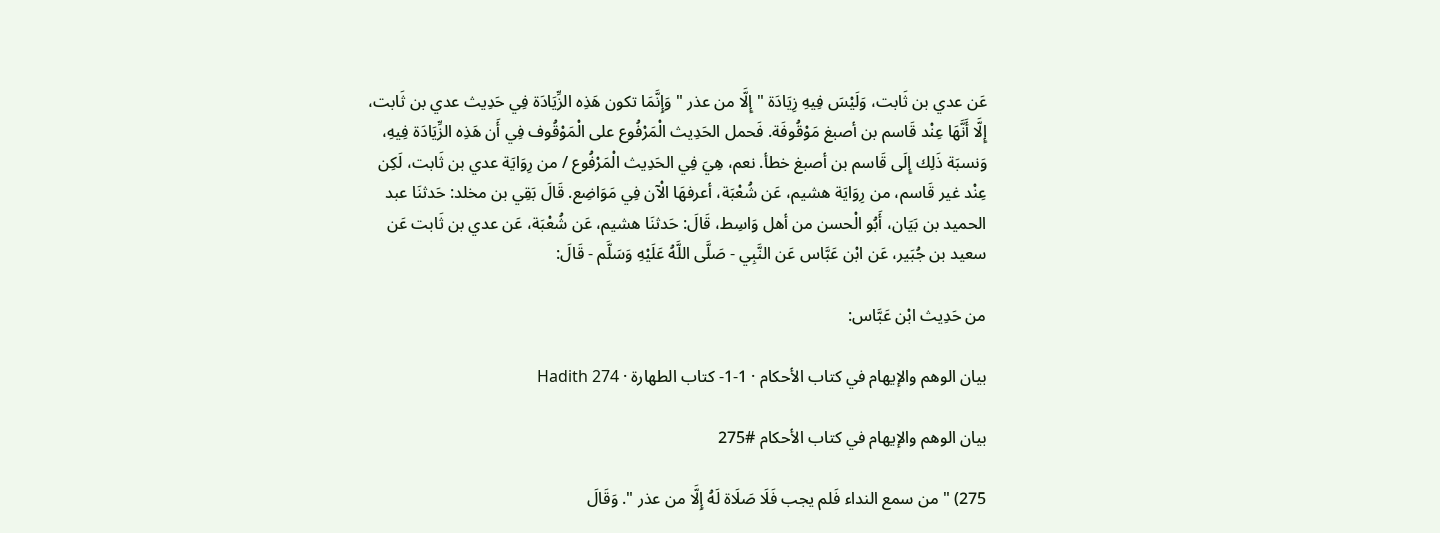عَن عدي بن ثَابت، وَلَيْسَ فِيهِ زِيَادَة " إِلَّا من عذر " وَإِنَّمَا تكون هَذِه الزِّيَادَة فِي حَدِيث عدي بن ثَابت، إِلَّا أَنَّهَا عِنْد قَاسم بن أصبغ مَوْقُوفَة. فَحمل الحَدِيث الْمَرْفُوع على الْمَوْقُوف فِي أَن هَذِه الزِّيَادَة فِيهِ، وَنسبَة ذَلِك إِلَى قَاسم بن أصبغ خطأ. نعم، هِيَ فِي الحَدِيث الْمَرْفُوع / من رِوَايَة عدي بن ثَابت، لَكِن عِنْد غير قَاسم، من رِوَايَة هشيم، عَن شُعْبَة، أعرفهَا الْآن فِي مَوَاضِع. قَالَ بَقِي بن مخلد: حَدثنَا عبد الحميد بن بَيَان، أَبُو الْحسن من أهل وَاسِط، قَالَ: حَدثنَا هشيم، عَن شُعْبَة، عَن عدي بن ثَابت عَن سعيد بن جُبَير، عَن ابْن عَبَّاس عَن النَّبِي - صَلَّى اللَّهُ عَلَيْهِ وَسَلَّم - قَالَ:

من حَدِيث ابْن عَبَّاس:

بيان الوهم والإيهام في كتاب الأحكام · 1-1- كتاب الطهارة · Hadith 274

بيان الوهم والإيهام في كتاب الأحكام #275

275) " من سمع النداء فَلم يجب فَلَا صَلَاة لَهُ إِلَّا من عذر ". وَقَالَ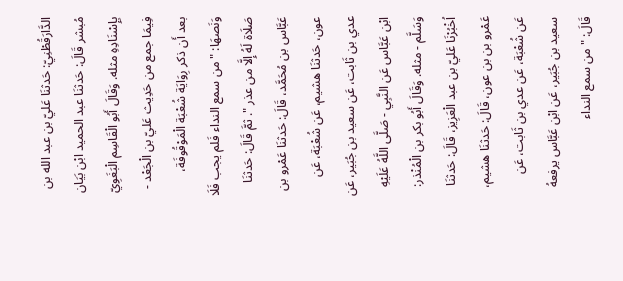الدَّارَقُطْنِيّ: حَدثنَا عَليّ بن عبد الله بن مُبشر قَالَ: حَدثنَا عبد الحميد ابْن بَيَان بِإِسْنَادِهِ مثله. وَقَالَ أَبُو الْقَاسِم الْبَغَوِيّ فِيمَا جمع من حَدِيث عَليّ بن الْجَعْد - بعد أَن ذكر رِوَايَة شُعْبَة الْمَوْقُوفَة، وَنَصهَا: " من سمع النداء فَلم يجب فَلَا صَلَاة لَهُ إِلَّا من عذر ". ثمَّ قَالَ: حَدثنَا عَبَّاس بن مُحَمَّد، قَالَ: حَدثنَا عَمْرو بن عون، حَدثنَا هشيم، عَن شُعْبَة، عَن عدي بن ثَابت، عَن سعيد بن جُبَير، عَن ابْن عَبَّاس عَن النَّبِي - صَلَّى اللَّهُ عَلَيْهِ وَسَلَّم - مثله. وَقَالَ أَبُو بكر بن الْمُنْذر: اُخْبُرْنَا عَليّ بن عبد الْعَزِيز، قَالَ: حَدثنَا عَمْرو بن بن عون، قَالَ: حَدثنَا هشيم، عَن شُعْبَة، عَن عدي بن ثَابت، عَن سعيد بن جُبَير، عَن ابْن عَبَّاس يرفعهُ قَالَ: " من سمع النداء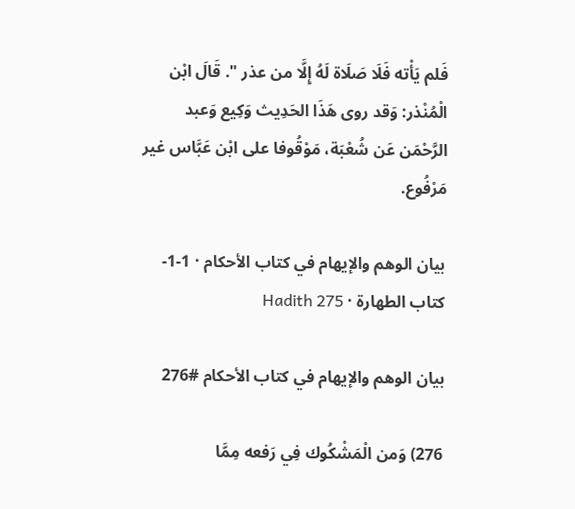فَلم يَأْته فَلَا صَلَاة لَهُ إِلَّا من عذر ". قَالَ ابْن الْمُنْذر: وَقد روى هَذَا الحَدِيث وَكِيع وَعبد الرَّحْمَن عَن شُعْبَة، مَوْقُوفا على ابْن عَبَّاس غير مَرْفُوع.

بيان الوهم والإيهام في كتاب الأحكام · 1-1- كتاب الطهارة · Hadith 275

بيان الوهم والإيهام في كتاب الأحكام #276

276) وَمن الْمَشْكُوك فِي رَفعه مِمَّا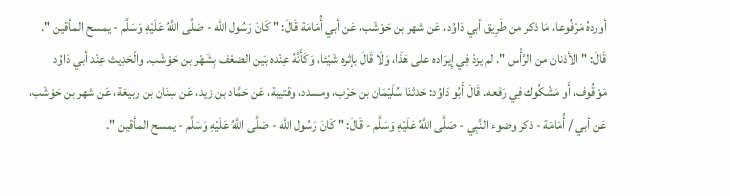أوردهُ مَرْفُوعا، مَا ذكر من طَرِيق أبي دَاوُد، عَن شهر بن حَوْشَب، عَن أبي أُمَامَة قَالَ: " كَانَ رَسُول الله - صَلَّى اللَّهُ عَلَيْهِ وَسَلَّم - يمسح المأقين ". قَالَ: " الأذنان من الرَّأْس ". لم يزدْ فِي إِيرَاده على هَذَا، وَلَا قَالَ بإثره شَيْئا، وَكَأَنَّهُ عِنْده بَين الضعْف بِشَهْر بن حَوْشَب. والْحَدِيث عِنْد أبي دَاوُد مَوْقُوف، أَو مَشْكُوك فِي رَفعه. قَالَ أَبُو دَاوُد: حَدثنَا سُلَيْمَان بن حَرْب، ومسدد، وقتيبة، عَن حَمَّاد بن زيد، عَن سِنَان بن ربيعَة، عَن شهر بن حَوْشَب، عَن أبي / أُمَامَة - ذكر وضوء النَّبِي - صَلَّى اللَّهُ عَلَيْهِ وَسَلَّم - قَالَ: " كَانَ رَسُول الله - صَلَّى اللَّهُ عَلَيْهِ وَسَلَّم - يمسح المأقين ".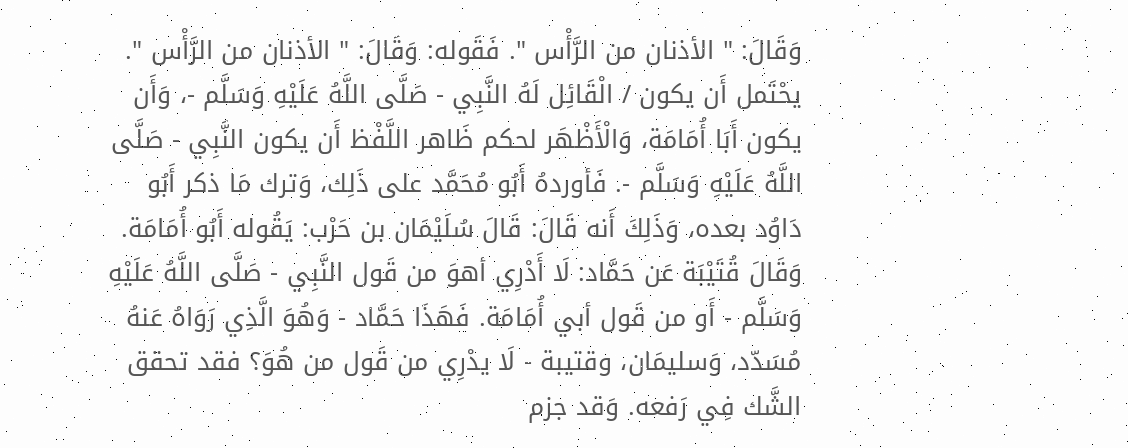وَقَالَ: " الأذنان من الرَّأْس ". فَقَوله: وَقَالَ: " الأذنان من الرَّأْس ". يحْتَمل أَن يكون / الْقَائِل لَهُ النَّبِي - صَلَّى اللَّهُ عَلَيْهِ وَسَلَّم -، وَأَن يكون أَبَا أُمَامَة، وَالْأَظْهَر لحكم ظَاهر اللَّفْظ أَن يكون النَّبِي - صَلَّى اللَّهُ عَلَيْهِ وَسَلَّم -. فَأوردهُ أَبُو مُحَمَّد على ذَلِك، وَترك مَا ذكر أَبُو دَاوُد بعده، وَذَلِكَ أَنه قَالَ: قَالَ سُلَيْمَان بن حَرْب: يَقُوله أَبُو أُمَامَة. وَقَالَ قُتَيْبَة عَن حَمَّاد: لَا أَدْرِي أهوَ من قَول النَّبِي - صَلَّى اللَّهُ عَلَيْهِ وَسَلَّم - أَو من قَول أبي أُمَامَة. فَهَذَا حَمَّاد - وَهُوَ الَّذِي رَوَاهُ عَنهُ مُسَدّد، وَسليمَان، وقتيبة - لَا يدْرِي من قَول من هُوَ؟ فقد تحقق الشَّك فِي رَفعه. وَقد جزم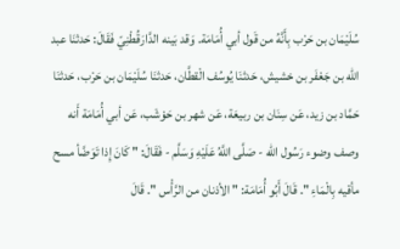سُلَيْمَان بن حَرْب بِأَنَّهُ من قَول أبي أُمَامَة. وَقد بَينه الدَّارَقُطْنِيّ فَقَالَ: حَدثنَا عبد الله بن جَعْفَر بن خشيش، حَدثنَا يُوسُف الْقطَّان، حَدثنَا سُلَيْمَان بن حَرْب، حَدثنَا حَمَّاد بن زيد، عَن سِنَان بن ربيعَة، عَن شهر بن حَوْشَب، عَن أبي أُمَامَة أَنه وصف وضوء رَسُول الله - صَلَّى اللَّهُ عَلَيْهِ وَسَلَّم - فَقَالَ: " كَانَ إِذا تَوَضَّأ مسح مأقيه بِالْمَاءِ ". قَالَ أَبُو أُمَامَة: " الأذنان من الرَّأْس ". قَالَ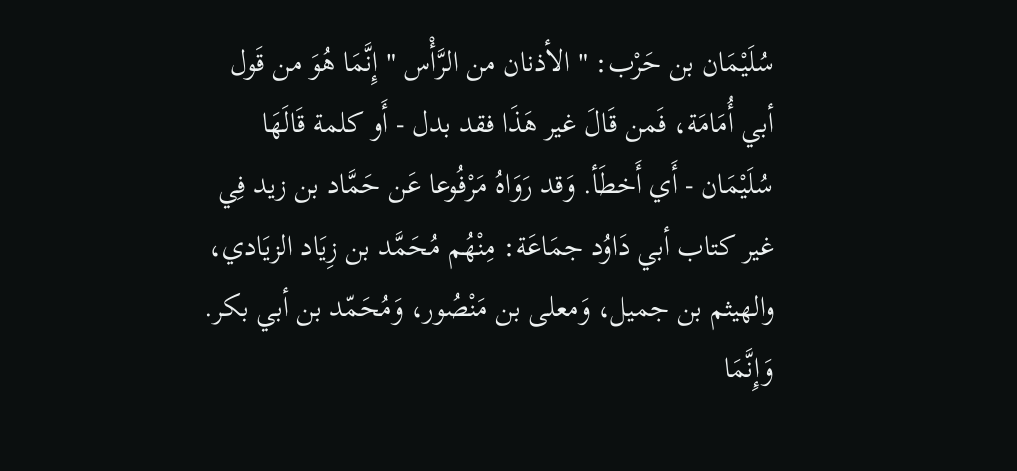سُلَيْمَان بن حَرْب: " الأذنان من الرَّأْس " إِنَّمَا هُوَ من قَول أبي أُمَامَة، فَمن قَالَ غير هَذَا فقد بدل - أَو كلمة قَالَهَا سُلَيْمَان - أَي أَخطَأ. وَقد رَوَاهُ مَرْفُوعا عَن حَمَّاد بن زيد فِي غير كتاب أبي دَاوُد جمَاعَة: مِنْهُم مُحَمَّد بن زِيَاد الزيَادي، والهيثم بن جميل، وَمعلى بن مَنْصُور، وَمُحَمّد بن أبي بكر. وَإِنَّمَا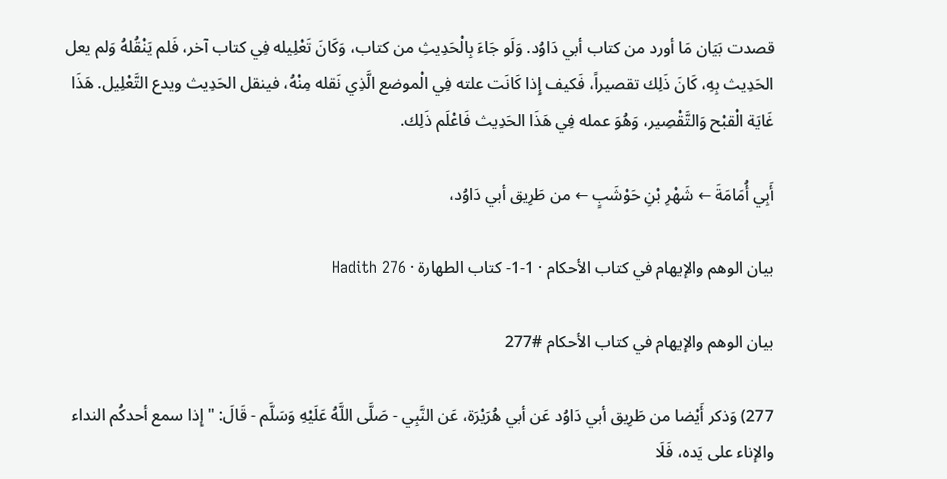قصدت بَيَان مَا أورد من كتاب أبي دَاوُد. وَلَو جَاءَ بِالْحَدِيثِ من كتاب، وَكَانَ تَعْلِيله فِي كتاب آخر، فَلم يَنْقُلهُ وَلم يعل الحَدِيث بِهِ، كَانَ ذَلِك تقصيراً، فَكيف إِذا كَانَت علته فِي الْموضع الَّذِي نَقله مِنْهُ، فينقل الحَدِيث ويدع التَّعْلِيل. هَذَا غَايَة الْقبْح وَالتَّقْصِير، وَهُوَ عمله فِي هَذَا الحَدِيث فَاعْلَم ذَلِك.

أَبِي أُمَامَةَ ← شَهْرِ بْنِ حَوْشَبٍ ← من طَرِيق أبي دَاوُد،

بيان الوهم والإيهام في كتاب الأحكام · 1-1- كتاب الطهارة · Hadith 276

بيان الوهم والإيهام في كتاب الأحكام #277

277) وَذكر أَيْضا من طَرِيق أبي دَاوُد عَن أبي هُرَيْرَة، عَن النَّبِي - صَلَّى اللَّهُ عَلَيْهِ وَسَلَّم - قَالَ: " إِذا سمع أحدكُم النداء والإناء على يَده، فَلَا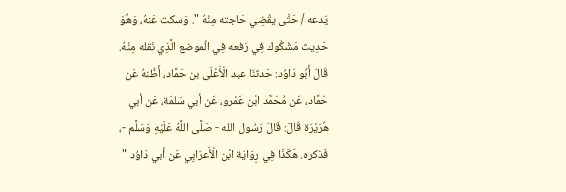يَدعه / حَتَّى يقْضِي حَاجته مِنْهُ ". وَسكت عَنهُ، وَهُوَ حَدِيث مَشْكُوك فِي رَفعه فِي الْموضع الَّذِي نَقله مِنْهُ. قَالَ أَبُو دَاوُد: حَدثنَا عبد الْأَعْلَى بن حَمَّاد، أَظُنهُ عَن حَمَّاد، عَن مُحَمَّد ابْن عَمْرو، عَن أبي سَلمَة، عَن أبي هُرَيْرَة قَالَ: قَالَ رَسُول الله - صَلَّى اللَّهُ عَلَيْهِ وَسَلَّم -، فَذكره. هَكَذَا فِي رِوَايَة ابْن الْأَعرَابِي عَن أبي دَاوُد "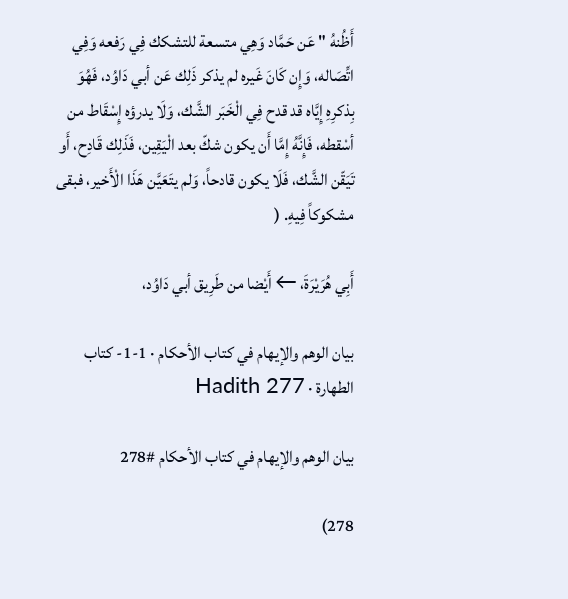أَظُنهُ " عَن حَمَّاد وَهِي متسعة للتشكك فِي رَفعه وَفِي اتِّصَاله، وَإِن كَانَ غَيره لم يذكر ذَلِك عَن أبي دَاوُد، فَهُوَ بِذكرِهِ إِيَّاه قد قدح فِي الْخَبَر الشَّك، وَلَا يدرؤه إِسْقَاط من أسْقطه، فَإِنَّهُ إِمَّا أَن يكون شكّ بعد الْيَقِين، فَذَلِك قَادِح، أَو تَيَقّن الشَّك، فَلَا يكون قادحاً، وَلم يتَعَيَّن هَذَا الْأَخير، فبقى مشكوكاً فِيهِ. (

أَبِي هُرَيْرَةَ، ← أَيْضا من طَرِيق أبي دَاوُد،

بيان الوهم والإيهام في كتاب الأحكام · 1-1- كتاب الطهارة · Hadith 277

بيان الوهم والإيهام في كتاب الأحكام #278

278)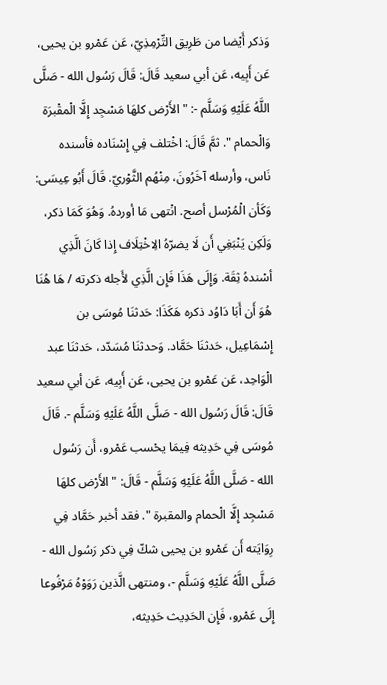وَذكر أَيْضا من طَرِيق التِّرْمِذِيّ، عَن عَمْرو بن يحيى، عَن أَبِيه، عَن أبي سعيد قَالَ: قَالَ رَسُول الله - صَلَّى اللَّهُ عَلَيْهِ وَسَلَّم -: " الأَرْض كلهَا مَسْجِد إِلَّا الْمقْبرَة وَالْحمام ". ثمَّ قَالَ: اخْتلف فِي إِسْنَاده فأسنده نَاس، وأرسله آخَرُونَ، مِنْهُم الثَّوْريّ. قَالَ أَبُو عِيسَى: وَكَأن الْمُرْسل أصح. انْتهى مَا أوردهُ. وَهُوَ كَمَا ذكر، وَلَكِن يَنْبَغِي أَن لَا يضرّهُ الِاخْتِلَاف إِذا كَانَ الَّذِي أسْندهُ ثِقَة. وَإِلَى هَذَا فَإِن الَّذِي لأَجله ذكرته / هَا هُنَا هُوَ أَن أَبَا دَاوُد ذكره هَكَذَا: حَدثنَا مُوسَى بن إِسْمَاعِيل، حَدثنَا حَمَّاد. وَحدثنَا مُسَدّد، حَدثنَا عبد الْوَاحِد، عَن عَمْرو بن يحيى، عَن أَبِيه، عَن أبي سعيد قَالَ: قَالَ رَسُول الله - صَلَّى اللَّهُ عَلَيْهِ وَسَلَّم -. قَالَ مُوسَى فِي حَدِيثه فِيمَا يحْسب عَمْرو، أَن رَسُول الله - صَلَّى اللَّهُ عَلَيْهِ وَسَلَّم - قَالَ: " الأَرْض كلهَا مَسْجِد إِلَّا الْحمام والمقبرة ". فقد أخبر حَمَّاد فِي رِوَايَته أَن عَمْرو بن يحيى شكّ فِي ذكر رَسُول الله - صَلَّى اللَّهُ عَلَيْهِ وَسَلَّم -، ومنتهى الَّذين رَوَوْهُ مَرْفُوعا إِلَى عَمْرو، فَإِن الحَدِيث حَدِيثه،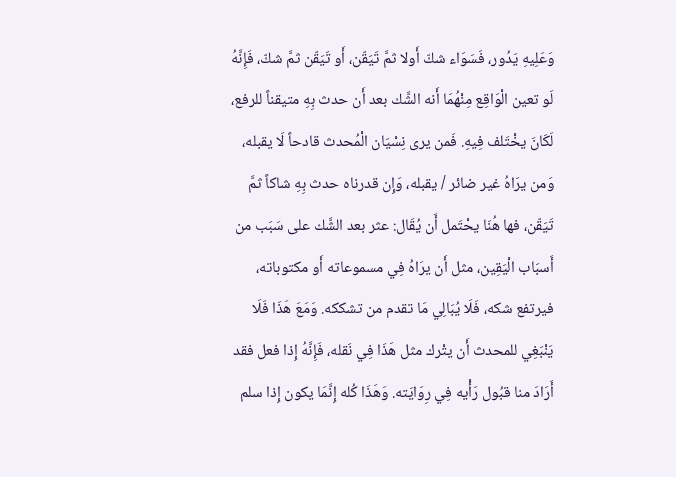وَعَلِيهِ يَدُور، فَسَوَاء شكّ أَولا ثمَّ تَيَقّن، أَو تَيَقّن ثمَّ شكّ، فَإِنَّهُ لَو تعين الْوَاقِع مِنْهُمَا أَنه الشَّك بعد أَن حدث بِهِ متيقناً للرفع، لَكَانَ يخْتَلف فِيهِ. فَمن يرى نِسْيَان الْمُحدث قادحاً لَا يقبله، وَمن يرَاهُ غير ضائر / يقبله، وَإِن قدرناه حدث بِهِ شاكاً ثمَّ تَيَقّن، فها هُنَا يحْتَمل أَن يُقَال: عثر بعد الشَّك على سَبَب من أَسبَاب الْيَقِين، مثل أَن يرَاهُ فِي مسموعاته أَو مكتوباته، فيرتفع شكه، فَلَا يُبَالِي مَا تقدم من تشككه. وَمَعَ هَذَا فَلَا يَنْبَغِي للمحدث أَن يتْرك مثل هَذَا فِي نَقله، فَإِنَّهُ إِذا فعل فقد أَرَادَ منا قبُول رَأْيه فِي رِوَايَته. وَهَذَا كُله إِنَّمَا يكون إِذا سلم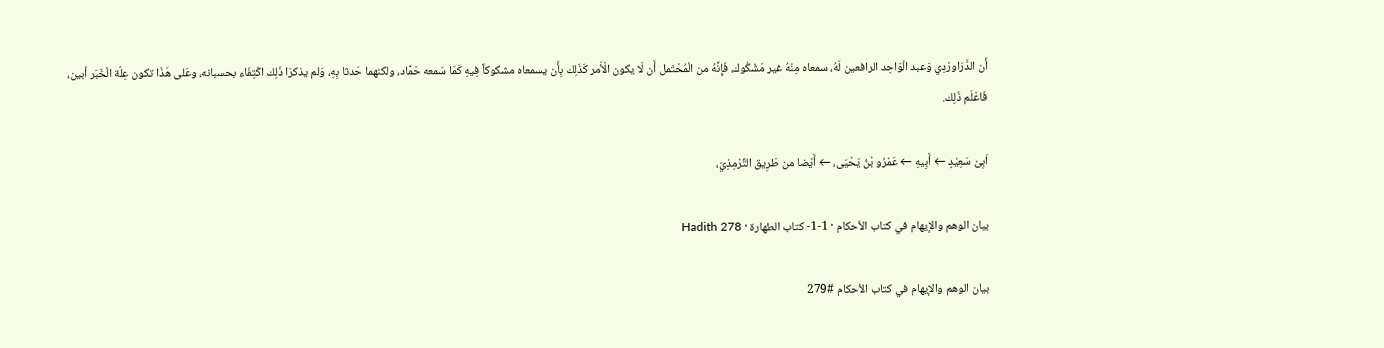أَن الدَّرَاورْدِي وَعبد الْوَاحِد الرافعين لَهُ، سمعاه مِنْهُ غير مَشْكُوك، فَإِنَّهُ من الْمُحْتَمل أَن لَا يكون الْأَمر كَذَلِك بِأَن يسمعاه مشكوكاً فِيهِ كَمَا سَمعه حَمَّاد، ولكنهما حَدثا بِهِ، وَلم يذكرَا ذَلِك اكْتِفَاء بحسبانه، وعَلى هَذَا تكون عِلّة الْخَبَر أبين، فَاعْلَم ذَلِك.

اَبِیْ سَعِیْدٍ ← أَبِيهِ ← عَمْرُو بْنُ يَحْيَى، ← أَيْضا من طَرِيق التِّرْمِذِيّ،

بيان الوهم والإيهام في كتاب الأحكام · 1-1- كتاب الطهارة · Hadith 278

بيان الوهم والإيهام في كتاب الأحكام #279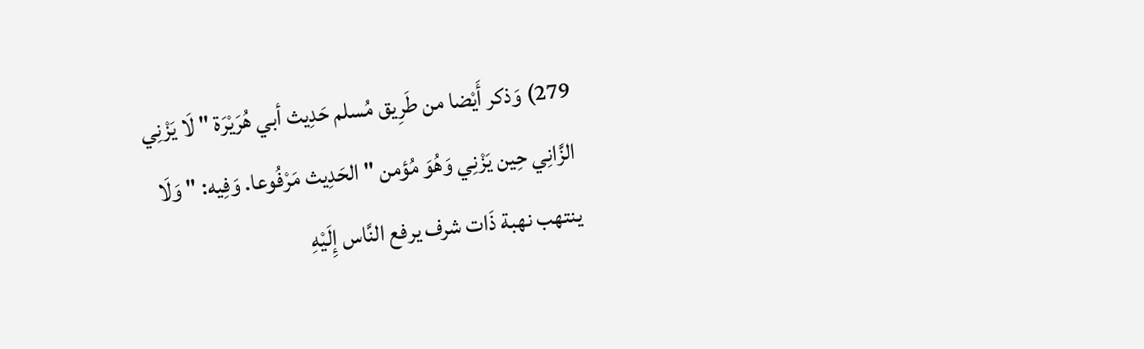279) وَذكر أَيْضا من طَرِيق مُسلم حَدِيث أبي هُرَيْرَة " لَا يَزْنِي الزَّانِي حِين يَزْنِي وَهُوَ مُؤمن " الحَدِيث مَرْفُوعا. وَفِيه: " وَلَا ينتهب نهبة ذَات شرف يرفع النَّاس إِلَيْهِ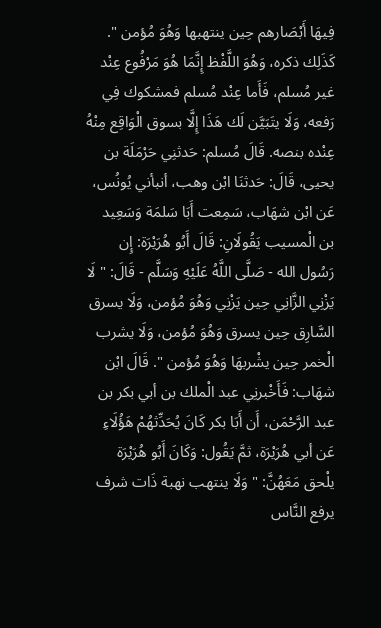فِيهَا أَبْصَارهم حِين ينتهبها وَهُوَ مُؤمن ". كَذَلِك ذكره، وَهُوَ اللَّفْظ إِنَّمَا هُوَ مَرْفُوع عِنْد غير مُسلم، فَأَما عِنْد مُسلم فمشكوك فِي رَفعه، وَلَا يتَبَيَّن لَك هَذَا إِلَّا بسوق الْوَاقِع مِنْهُ عِنْده بنصه. قَالَ مُسلم: حَدثنِي حَرْمَلَة بن يحيى، قَالَ: حَدثنَا ابْن وهب، أنبأني يُونُس، عَن ابْن شهَاب، سَمِعت أَبَا سَلمَة وَسَعِيد بن الْمسيب يَقُولَانِ: قَالَ أَبُو هُرَيْرَة: إِن رَسُول الله - صَلَّى اللَّهُ عَلَيْهِ وَسَلَّم - قَالَ: " لَا يَزْنِي الزَّانِي حِين يَزْنِي وَهُوَ مُؤمن، وَلَا يسرق السَّارِق حِين يسرق وَهُوَ مُؤمن، وَلَا يشرب الْخمر حِين يشْربهَا وَهُوَ مُؤمن ". قَالَ ابْن شهَاب: فَأَخْبرنِي عبد الْملك بن أبي بكر بن عبد الرَّحْمَن، أَن أَبَا بكر كَانَ يُحَدِّثهُمْ هَؤُلَاءِ عَن أبي هُرَيْرَة، ثمَّ يَقُول: وَكَانَ أَبُو هُرَيْرَة يلْحق مَعَهُنَّ: " وَلَا ينتهب نهبة ذَات شرف يرفع النَّاس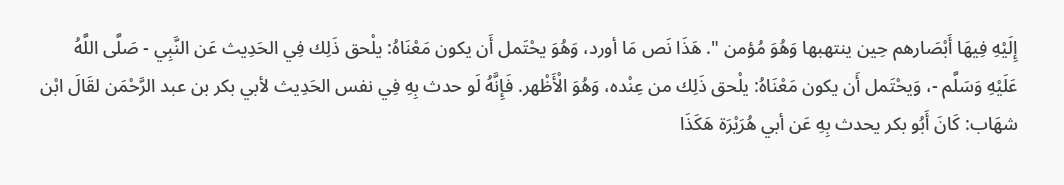إِلَيْهِ فِيهَا أَبْصَارهم حِين ينتهبها وَهُوَ مُؤمن ". هَذَا نَص مَا أورد، وَهُوَ يحْتَمل أَن يكون مَعْنَاهُ: يلْحق ذَلِك فِي الحَدِيث عَن النَّبِي - صَلَّى اللَّهُ عَلَيْهِ وَسَلَّم -، وَيحْتَمل أَن يكون مَعْنَاهُ: يلْحق ذَلِك من عِنْده، وَهُوَ الْأَظْهر. فَإِنَّهُ لَو حدث بِهِ فِي نفس الحَدِيث لأبي بكر بن عبد الرَّحْمَن لقَالَ ابْن شهَاب: كَانَ أَبُو بكر يحدث بِهِ عَن أبي هُرَيْرَة هَكَذَا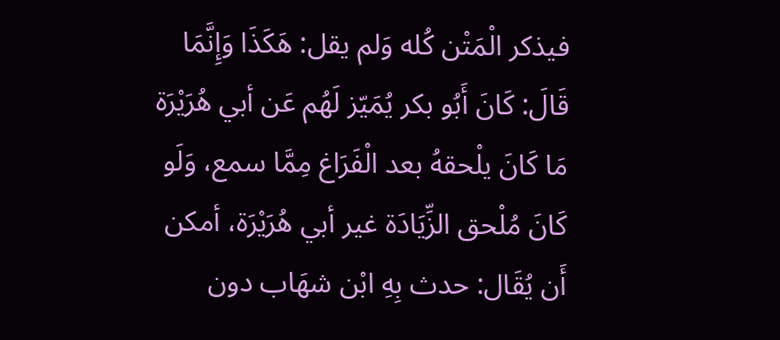فيذكر الْمَتْن كُله وَلم يقل: هَكَذَا وَإِنَّمَا قَالَ: كَانَ أَبُو بكر يُمَيّز لَهُم عَن أبي هُرَيْرَة مَا كَانَ يلْحقهُ بعد الْفَرَاغ مِمَّا سمع، وَلَو كَانَ مُلْحق الزِّيَادَة غير أبي هُرَيْرَة، أمكن أَن يُقَال: حدث بِهِ ابْن شهَاب دون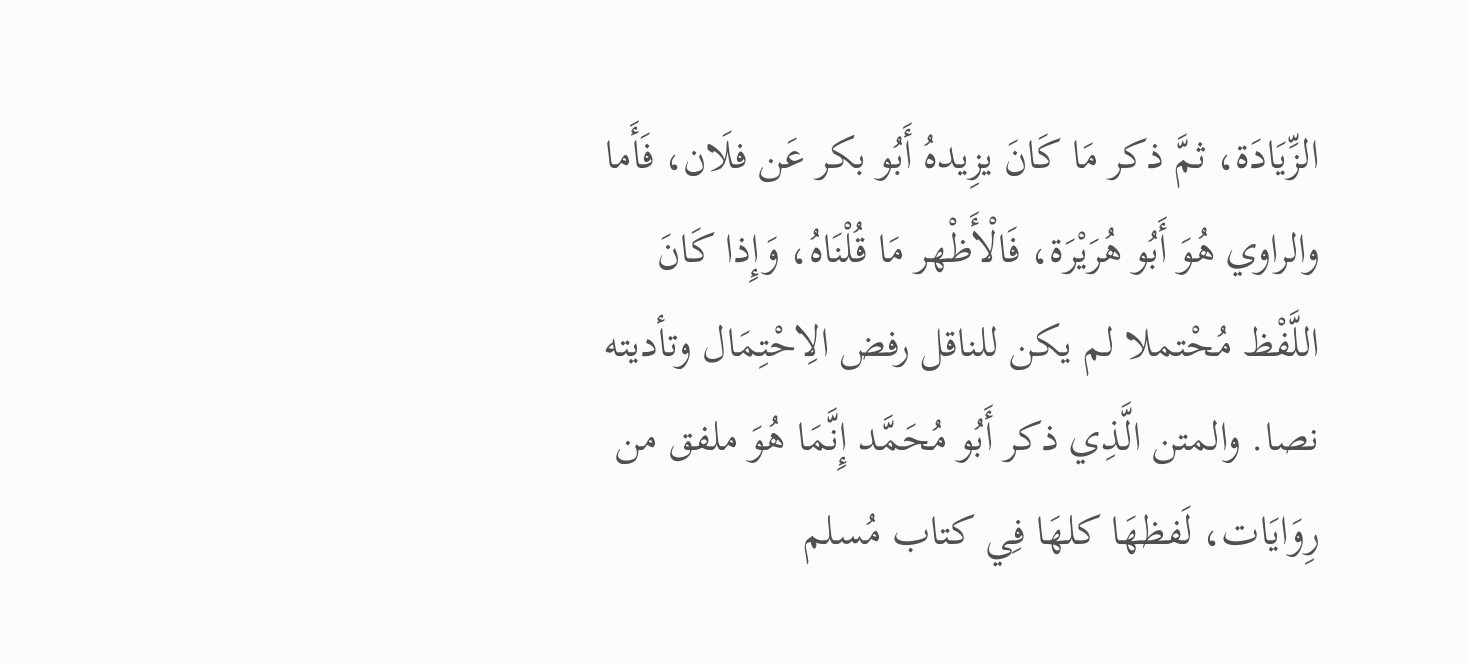الزِّيَادَة، ثمَّ ذكر مَا كَانَ يزِيدهُ أَبُو بكر عَن فلَان، فَأَما والراوي هُوَ أَبُو هُرَيْرَة، فَالْأَظْهر مَا قُلْنَاهُ، وَإِذا كَانَ اللَّفْظ مُحْتملا لم يكن للناقل رفض الِاحْتِمَال وتأديته نصا. والمتن الَّذِي ذكر أَبُو مُحَمَّد إِنَّمَا هُوَ ملفق من رِوَايَات، لَفظهَا كلهَا فِي كتاب مُسلم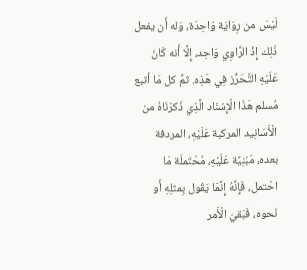لَيْسَ من رِوَايَة وَاحِدَة، وَله أَن يفعل ذَلِك إِذْ الرَّاوِي وَاحِد، إِلَّا أَنه كَانَ عَلَيْهِ التَّحَرُّز فِي هَذِه. ثمَّ كل مَا أتبع مُسلم هَذَا الْإِسْنَاد الَّذِي ذَكرْنَاهُ من الْأَسَانِيد المركبة عَلَيْهِ، المردفة بعده، مَبْنِيَّة عَلَيْهِ، مُحْتَملَة مَا احْتمل، فَإِنَّهُ إِنَّمَا يَقُول بِمثلِهِ أَو نَحوه، فَبَقيَ الْأَمر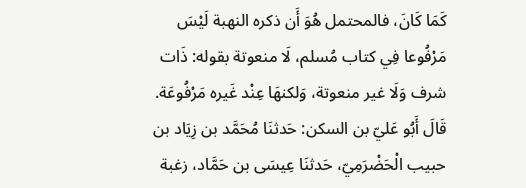كَمَا كَانَ، فالمحتمل هُوَ أَن ذكره النهبة لَيْسَ مَرْفُوعا فِي كتاب مُسلم، لَا منعوتة بقوله: ذَات شرف وَلَا غير منعوتة، وَلكنهَا عِنْد غَيره مَرْفُوعَة. قَالَ أَبُو عَليّ بن السكن: حَدثنَا مُحَمَّد بن زِيَاد بن حبيب الْحَضْرَمِيّ، حَدثنَا عِيسَى بن حَمَّاد، زغبة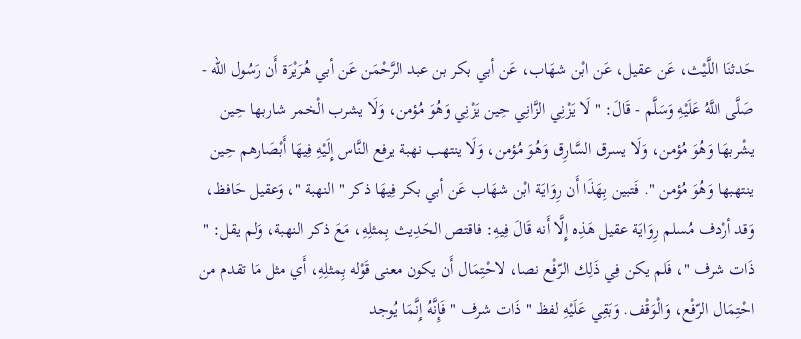حَدثنَا اللَّيْث، عَن عقيل، عَن ابْن شهَاب، عَن أبي بكر بن عبد الرَّحْمَن عَن أبي هُرَيْرَة أَن رَسُول الله - صَلَّى اللَّهُ عَلَيْهِ وَسَلَّم - قَالَ: " لَا يَزْنِي الزَّانِي حِين يَزْنِي وَهُوَ مُؤمن، وَلَا يشرب الْخمر شاربها حِين يشْربهَا وَهُوَ مُؤمن، وَلَا يسرق السَّارِق وَهُوَ مُؤمن، وَلَا ينتهب نهبة يرفع النَّاس إِلَيْهِ فِيهَا أَبْصَارهم حِين ينتهبها وَهُوَ مُؤمن ". فَتبين بِهَذَا أَن رِوَايَة ابْن شهَاب عَن أبي بكر فِيهَا ذكر " النهبة "، وَعقيل حَافظ، وَقد أرْدف مُسلم رِوَايَة عقيل هَذِه إِلَّا أَنه قَالَ فِيهِ: فاقتص الحَدِيث بِمثلِهِ، مَعَ ذكر النهبة، وَلم يقل: " ذَات شرف "، فَلم يكن فِي ذَلِك الرّفْع نصا، لاحْتِمَال أَن يكون معنى قَوْله بِمثلِهِ، أَي مثل مَا تقدم من احْتِمَال الرّفْع، وَالْوَقْف. وَبَقِي عَلَيْهِ لفظ " ذَات شرف " فَإِنَّهُ إِنَّمَا يُوجد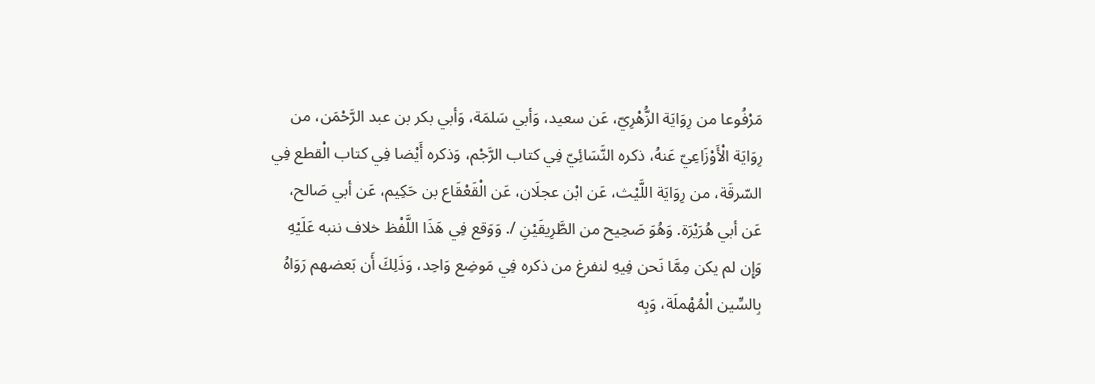مَرْفُوعا من رِوَايَة الزُّهْرِيّ، عَن سعيد، وَأبي سَلمَة، وَأبي بكر بن عبد الرَّحْمَن، من رِوَايَة الْأَوْزَاعِيّ عَنهُ، ذكره النَّسَائِيّ فِي كتاب الرَّجْم، وَذكره أَيْضا فِي كتاب الْقطع فِي السّرقَة، من رِوَايَة اللَّيْث، عَن ابْن عجلَان، عَن الْقَعْقَاع بن حَكِيم، عَن أبي صَالح، عَن أبي هُرَيْرَة. وَهُوَ صَحِيح من الطَّرِيقَيْنِ /. وَوَقع فِي هَذَا اللَّفْظ خلاف ننبه عَلَيْهِ وَإِن لم يكن مِمَّا نَحن فِيهِ لنفرغ من ذكره فِي مَوضِع وَاحِد، وَذَلِكَ أَن بَعضهم رَوَاهُ بِالسِّين الْمُهْملَة، وَبِه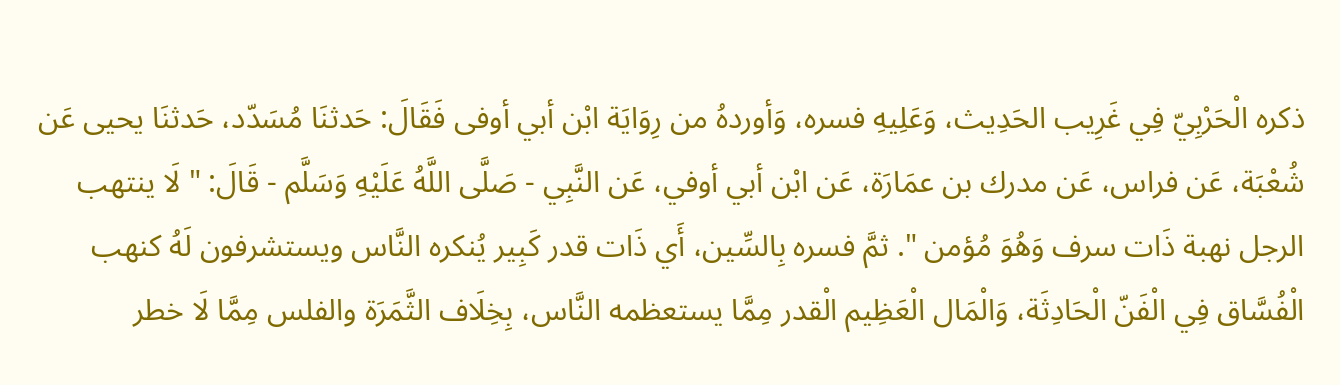ذكره الْحَرْبِيّ فِي غَرِيب الحَدِيث، وَعَلِيهِ فسره، وَأوردهُ من رِوَايَة ابْن أبي أوفى فَقَالَ: حَدثنَا مُسَدّد، حَدثنَا يحيى عَن شُعْبَة، عَن فراس، عَن مدرك بن عمَارَة، عَن ابْن أبي أوفي، عَن النَّبِي - صَلَّى اللَّهُ عَلَيْهِ وَسَلَّم - قَالَ: " لَا ينتهب الرجل نهبة ذَات سرف وَهُوَ مُؤمن ". ثمَّ فسره بِالسِّين، أَي ذَات قدر كَبِير يُنكره النَّاس ويستشرفون لَهُ كنهب الْفُسَّاق فِي الْفَنّ الْحَادِثَة، وَالْمَال الْعَظِيم الْقدر مِمَّا يستعظمه النَّاس، بِخِلَاف الثَّمَرَة والفلس مِمَّا لَا خطر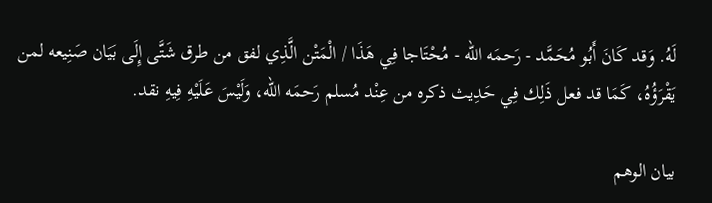لَهُ. وَقد كَانَ أَبُو مُحَمَّد - رَحمَه الله - مُحْتَاجا فِي هَذَا / الْمَتْن الَّذِي لفق من طرق شَتَّى إِلَى بَيَان صَنِيعه لمن يَقْرَؤُهُ، كَمَا قد فعل ذَلِك فِي حَدِيث ذكره من عِنْد مُسلم رَحمَه الله، وَلَيْسَ عَلَيْهِ فِيهِ نقد.

بيان الوهم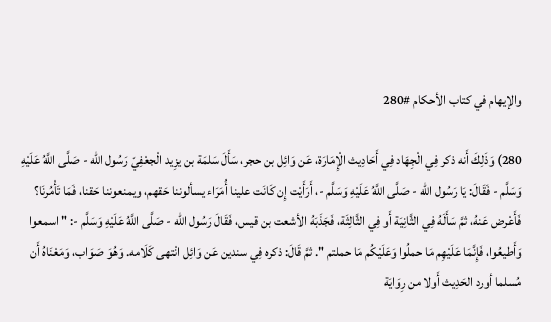والإيهام في كتاب الأحكام #280

280) وَذَلِكَ أَنه ذكر فِي الْجِهَاد فِي أَحَادِيث الْإِمَارَة، عَن وَائِل بن حجر، سَأَلَ سَلمَة بن يزِيد الْجعْفِيّ رَسُول الله - صَلَّى اللَّهُ عَلَيْهِ وَسَلَّم - فَقَالَ: يَا رَسُول الله - صَلَّى اللَّهُ عَلَيْهِ وَسَلَّم -، أَرَأَيْت إِن كَانَت علينا أُمَرَاء يسألوننا حَقهم، ويمنعوننا حَقنا، فَمَا تَأْمُرنَا؟ فَأَعْرض عَنهُ، ثمَّ سَأَلَهُ فِي الثَّانِيَة أَو فِي الثَّالِثَة، فَجَذَبَهُ الأشعت بن قيس، فَقَالَ رَسُول الله - صَلَّى اللَّهُ عَلَيْهِ وَسَلَّم -: " اسمعوا وَأَطيعُوا، فَإِنَّمَا عَلَيْهِم مَا حملُوا وَعَلَيْكُم مَا حملتم ". ثمَّ قَالَ: ذكره فِي سندين عَن وَائِل انْتهى كَلَامه. وَهُوَ صَوَاب، وَمَعْنَاهُ أَن مُسلما أورد الحَدِيث أَولا من رِوَايَة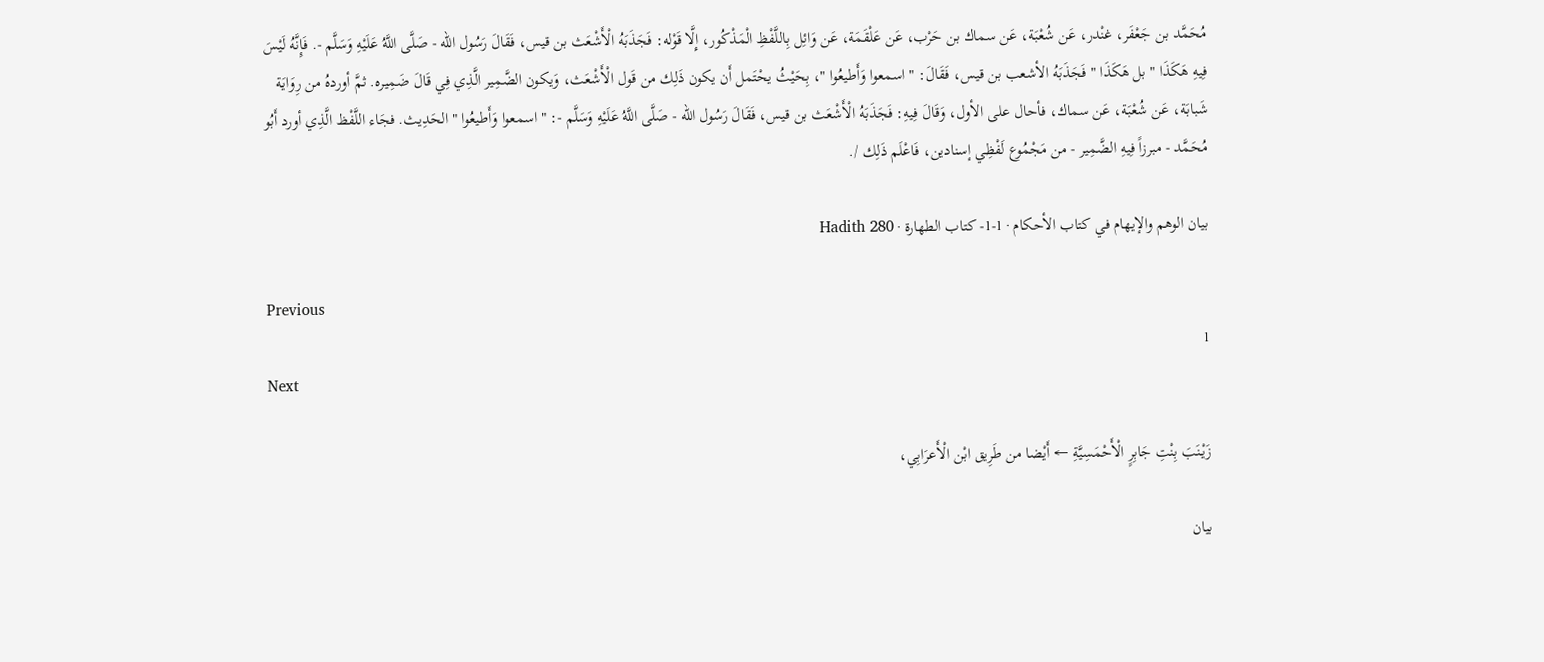مُحَمَّد بن جَعْفَر، غنْدر، عَن شُعْبَة، عَن سماك بن حَرْب، عَن عَلْقَمَة، عَن وَائِل بِاللَّفْظِ الْمَذْكُور، إِلَّا قَوْله: فَجَذَبَهُ الْأَشْعَث بن قيس، فَقَالَ رَسُول الله - صَلَّى اللَّهُ عَلَيْهِ وَسَلَّم -. فَإِنَّهُ لَيْسَ فِيهِ هَكَذَا " بل هَكَذَا " فَجَذَبَهُ الأشعب بن قيس، فَقَالَ: " اسمعوا وَأَطيعُوا "، بِحَيْثُ يحْتَمل أَن يكون ذَلِك من قَول الْأَشْعَث، وَيكون الضَّمِير الَّذِي فِي قَالَ ضَمِيره. ثمَّ أوردهُ من رِوَايَة شَبابَة، عَن شُعْبَة، عَن سماك، فأحال على الأول، وَقَالَ فِيهِ: فَجَذَبَهُ الْأَشْعَث بن قيس، فَقَالَ رَسُول الله - صَلَّى اللَّهُ عَلَيْهِ وَسَلَّم -: " اسمعوا وَأَطيعُوا " الحَدِيث. فجَاء اللَّفْظ الَّذِي أورد أَبُو مُحَمَّد - مبرزاً فِيهِ الضَّمِير - من مَجْمُوع لَفْظِي إسنادين، فَاعْلَم ذَلِك /.

بيان الوهم والإيهام في كتاب الأحكام · 1-1- كتاب الطهارة · Hadith 280

Previous
1
Next

زَيْنَبَ بِنْتِ جَابِرٍ الْأَحْمَسِيَّةِ ← أَيْضا من طَرِيق ابْن الْأَعرَابِي،

بيان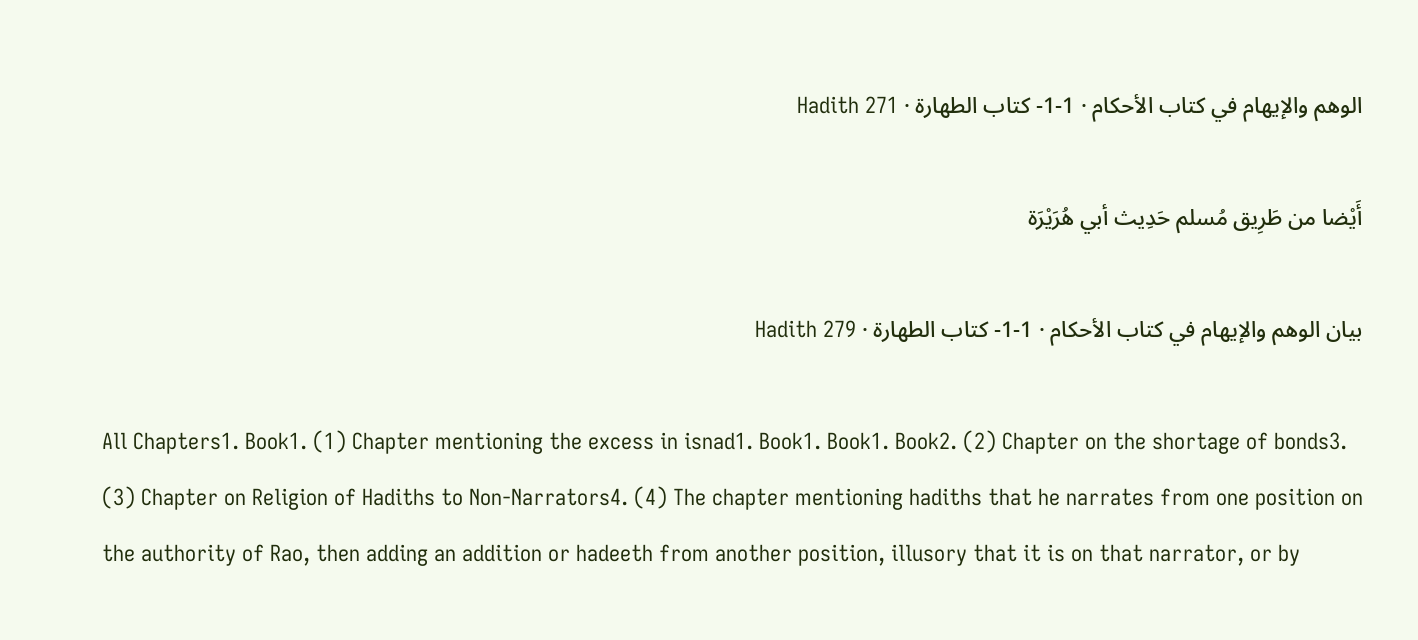الوهم والإيهام في كتاب الأحكام · 1-1- كتاب الطهارة · Hadith 271

أَيْضا من طَرِيق مُسلم حَدِيث أبي هُرَيْرَة

بيان الوهم والإيهام في كتاب الأحكام · 1-1- كتاب الطهارة · Hadith 279

All Chapters1. Book1. (1) Chapter mentioning the excess in isnad1. Book1. Book1. Book2. (2) Chapter on the shortage of bonds3. (3) Chapter on Religion of Hadiths to Non-Narrators4. (4) The chapter mentioning hadiths that he narrates from one position on the authority of Rao, then adding an addition or hadeeth from another position, illusory that it is on that narrator, or by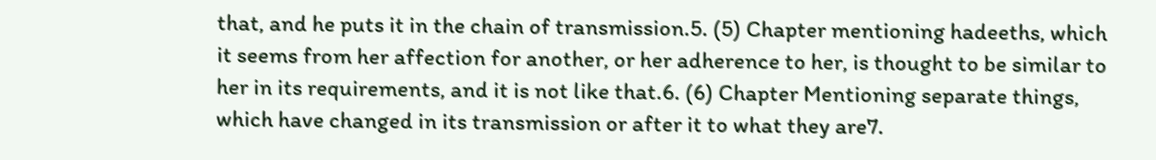that, and he puts it in the chain of transmission.5. (5) Chapter mentioning hadeeths, which it seems from her affection for another, or her adherence to her, is thought to be similar to her in its requirements, and it is not like that.6. (6) Chapter Mentioning separate things, which have changed in its transmission or after it to what they are7.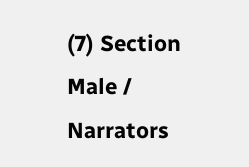(7) Section Male / Narrators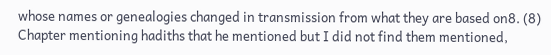whose names or genealogies changed in transmission from what they are based on8. (8) Chapter mentioning hadiths that he mentioned but I did not find them mentioned,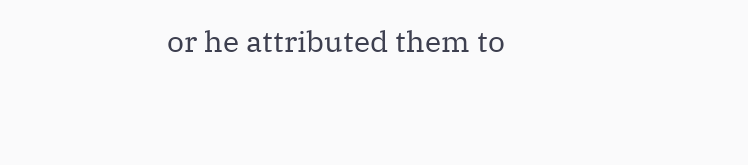or he attributed them to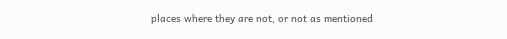places where they are not, or not as mentioned